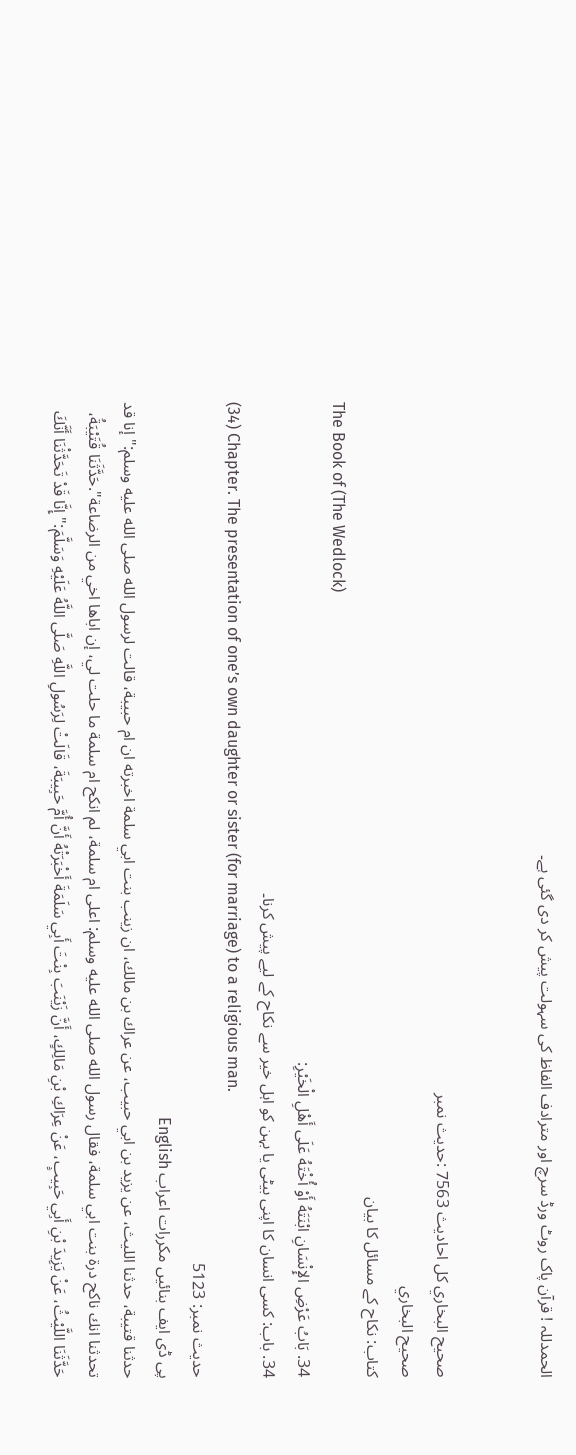الحمدللہ ! قرآن پاک روٹ ورڈ سرچ اور مترادف الفاظ کی سہولت پیش کر دی گئی ہے۔


صحيح البخاري کل احادیث 7563 :حدیث نمبر
صحيح البخاري
کتاب: نکاح کے مسائل کا بیان
The Book of (The Wedlock)
34. بَابُ عَرْضِ الإِنْسَانِ ابْنَتَهُ أَوْ أُخْتَهُ عَلَى أَهْلِ الْخَيْرِ:
34. باب: کسی انسان کا اپنی بیٹی یا بہن کو اہل خیر سے نکاح کے لیے پیش کرنا۔
(34) Chapter. The presentation of one’s own daughter or sister (for marriage) to a religious man.
حدیث نمبر: 5123
پی ڈی ایف بنائیں مکررات اعراب English
حدثنا قتيبة، حدثنا الليث، عن يزيد بن ابي حبيب، عن عراك بن مالك، ان زينب بنت ابي سلمة اخبرته ان ام حبيبة، قالت لرسول الله صلى الله عليه وسلم:" إنا قد تحدثنا انك ناكح درة بنت ابي سلمة، فقال رسول الله صلى الله عليه وسلم: اعلى ام سلمة، لم انكح ام سلمة ما حلت لي، إن اباها اخي من الرضاعة".حَدَّثَنَا قُتَيْبَةُ، حَدَّثَنَا اللَّيْثُ، عَنْ يَزِيدَ بْنِ أَبِي حَبِيبٍ، عَنْ عِرَاكِ بْنِ مَالِكٍ، أَنَّ زَيْنَبَ بِنْتَ أَبِي سَلَمَةَ أَخْبَرَتْهُ أَنَّ أُمَّ حَبِيبَةَ، قَالَتْ لِرَسُولِ اللَّهِ صَلَّى اللَّهُ عَلَيْهِ وَسَلَّمَ:" إِنَّا قَدْ تَحَدَّثْنَا أَنَّكَ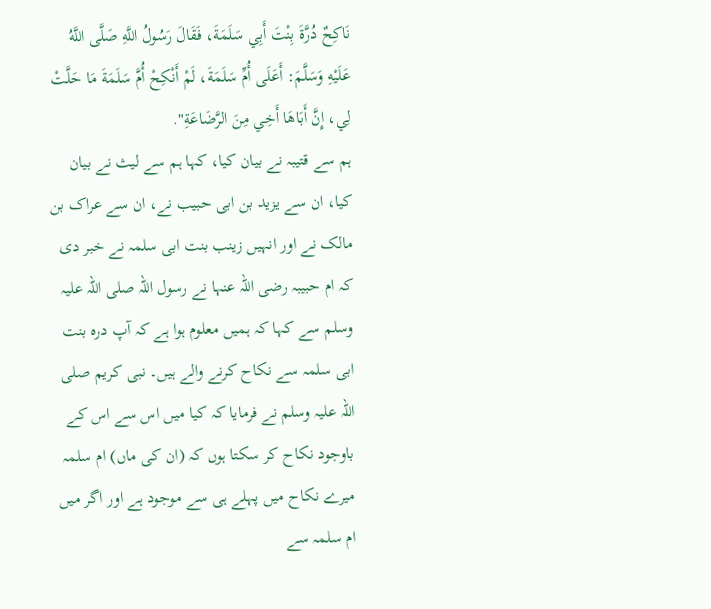نَاكِحٌ دُرَّةَ بِنْتَ أَبِي سَلَمَةَ، فَقَالَ رَسُولُ اللَّهِ صَلَّى اللَّهُ عَلَيْهِ وَسَلَّمَ: أَعَلَى أُمِّ سَلَمَةَ، لَمْ أَنْكِحْ أُمَّ سَلَمَةَ مَا حَلَّتْ لِي، إِنَّ أَبَاهَا أَخِي مِنَ الرَّضَاعَةِ".
ہم سے قتیبہ نے بیان کیا، کہا ہم سے لیث نے بیان کیا، ان سے یزید بن ابی حبیب نے، ان سے عراک بن مالک نے اور انہیں زینب بنت ابی سلمہ نے خبر دی کہ ام حبیبہ رضی اللہ عنہا نے رسول اللہ صلی اللہ علیہ وسلم سے کہا کہ ہمیں معلوم ہوا ہے کہ آپ درہ بنت ابی سلمہ سے نکاح کرنے والے ہیں۔ نبی کریم صلی اللہ علیہ وسلم نے فرمایا کہ کیا میں اس سے اس کے باوجود نکاح کر سکتا ہوں کہ (ان کی ماں) ام سلمہ میرے نکاح میں پہلے ہی سے موجود ہے اور اگر میں ام سلمہ سے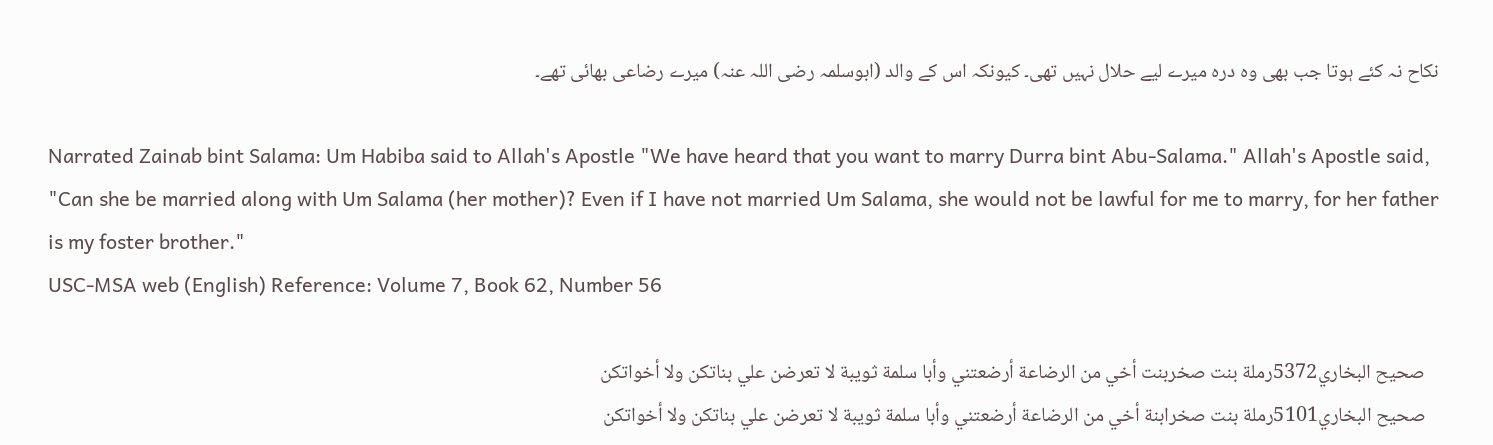نکاح نہ کئے ہوتا جب بھی وہ درہ میرے لیے حلال نہیں تھی۔ کیونکہ اس کے والد (ابوسلمہ رضی اللہ عنہ) میرے رضاعی بھائی تھے۔

Narrated Zainab bint Salama: Um Habiba said to Allah's Apostle "We have heard that you want to marry Durra bint Abu-Salama." Allah's Apostle said, "Can she be married along with Um Salama (her mother)? Even if I have not married Um Salama, she would not be lawful for me to marry, for her father is my foster brother."
USC-MSA web (English) Reference: Volume 7, Book 62, Number 56

   صحيح البخاري5372رملة بنت صخربنت أخي من الرضاعة أرضعتني وأبا سلمة ثويبة لا تعرضن علي بناتكن ولا أخواتكن
   صحيح البخاري5101رملة بنت صخرابنة أخي من الرضاعة أرضعتني وأبا سلمة ثويبة لا تعرضن علي بناتكن ولا أخواتكن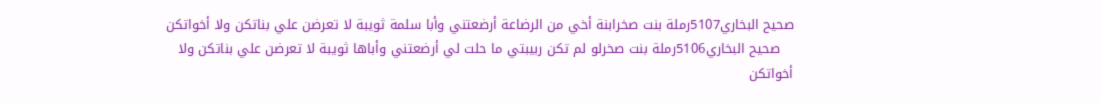صحيح البخاري5107رملة بنت صخرابنة أخي من الرضاعة أرضعتني وأبا سلمة ثويبة لا تعرضن علي بناتكن ولا أخواتكن
   صحيح البخاري5106رملة بنت صخرلو لم تكن ربيبتي ما حلت لي أرضعتني وأباها ثويبة لا تعرضن علي بناتكن ولا أخواتكن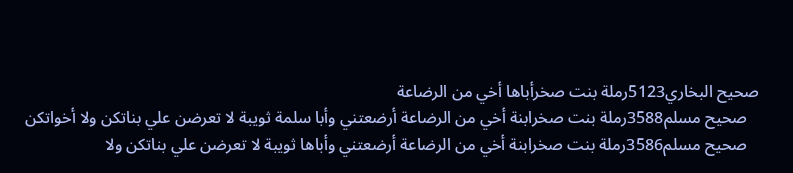صحيح البخاري5123رملة بنت صخرأباها أخي من الرضاعة
   صحيح مسلم3588رملة بنت صخرابنة أخي من الرضاعة أرضعتني وأبا سلمة ثويبة لا تعرضن علي بناتكن ولا أخواتكن
   صحيح مسلم3586رملة بنت صخرابنة أخي من الرضاعة أرضعتني وأباها ثويبة لا تعرضن علي بناتكن ولا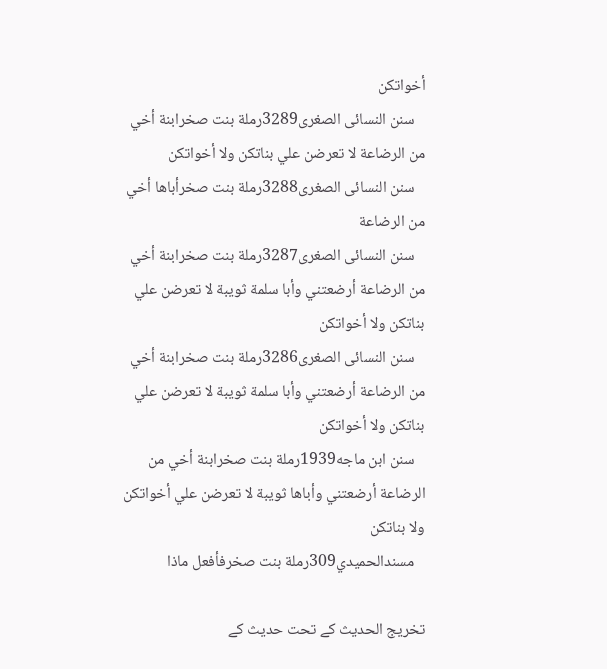أخواتكن
   سنن النسائى الصغرى3289رملة بنت صخرابنة أخي من الرضاعة لا تعرضن علي بناتكن ولا أخواتكن
   سنن النسائى الصغرى3288رملة بنت صخرأباها أخي من الرضاعة
   سنن النسائى الصغرى3287رملة بنت صخرابنة أخي من الرضاعة أرضعتني وأبا سلمة ثويبة لا تعرضن علي بناتكن ولا أخواتكن
   سنن النسائى الصغرى3286رملة بنت صخرابنة أخي من الرضاعة أرضعتني وأبا سلمة ثويبة لا تعرضن علي بناتكن ولا أخواتكن
   سنن ابن ماجه1939رملة بنت صخرابنة أخي من الرضاعة أرضعتني وأباها ثويبة لا تعرضن علي أخواتكن ولا بناتكن
   مسندالحميدي309رملة بنت صخرفأفعل ماذا

تخریج الحدیث کے تحت حدیث کے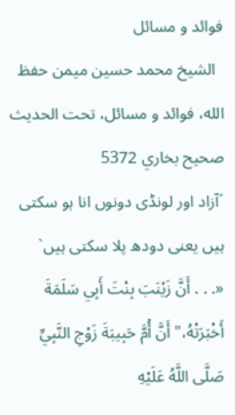فوائد و مسائل
  الشيخ محمد حسين ميمن حفظ الله، فوائد و مسائل، تحت الحديث صحيح بخاري 5372
´آزاد اور لونڈی دونوں انا ہو سکتی ہیں یعنی دودھ پلا سکتی ہیں`
«. . . أَنَّ زَيْنَبَ بِنْتَ أَبِي سَلَمَةَ أَخْبَرَتْهُ،" أَنَّ أُمَّ حَبِيبَةَ زَوْجِ النَّبِيِّ صَلَّى اللَّهُ عَلَيْهِ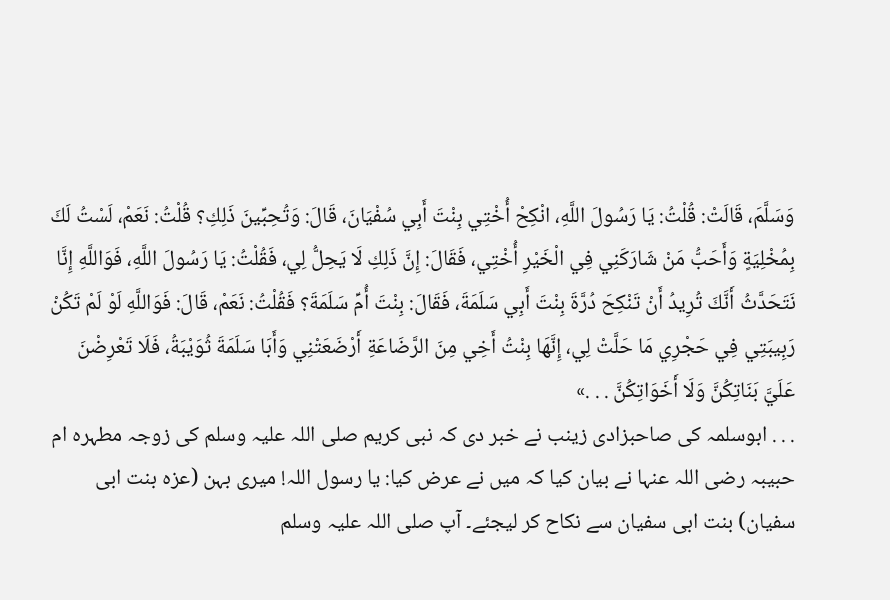وَسَلَّمَ، قَالَتْ: قُلْتُ: يَا رَسُولَ اللَّهِ، انْكِحْ أُخْتِي بِنْتَ أَبِي سُفْيَانَ، قَالَ: وَتُحِبِّينَ ذَلِكِ؟ قُلْتُ: نَعَمْ، لَسْتُ لَكَ بِمُخْلِيَةٍ وَأَحَبُّ مَنْ شَارَكَنِي فِي الْخَيْرِ أُخْتِي، فَقَالَ: إِنَّ ذَلِكِ لَا يَحِلُّ لِي، فَقُلْتُ: يَا رَسُولَ اللَّهِ، فَوَاللَّهِ إِنَّا نَتَحَدَّثُ أَنَّكَ تُرِيدُ أَنْ تَنْكِحَ دُرَّةَ بِنْتَ أَبِي سَلَمَةَ، فَقَالَ: بِنْتَ أُمِّ سَلَمَةَ؟ فَقُلْتُ: نَعَمْ، قَالَ: فَوَاللَّهِ لَوْ لَمْ تَكُنْ رَبِيبَتِي فِي حَجْرِي مَا حَلَّتْ لِي، إِنَّهَا بِنْتُ أَخِي مِنَ الرَّضَاعَةِ أَرْضَعَتْنِي وَأَبَا سَلَمَةَ ثُوَيْبَةُ، فَلَا تَعْرِضْنَ عَلَيَّ بَنَاتِكُنَّ وَلَا أَخَوَاتِكُنَّ . . .»
. . . ابوسلمہ کی صاحبزادی زینب نے خبر دی کہ نبی کریم صلی اللہ علیہ وسلم کی زوجہ مطہرہ ام حبیبہ رضی اللہ عنہا نے بیان کیا کہ میں نے عرض کیا: یا رسول اللہ! میری بہن (عزہ بنت ابی سفیان) بنت ابی سفیان سے نکاح کر لیجئے۔ آپ صلی اللہ علیہ وسلم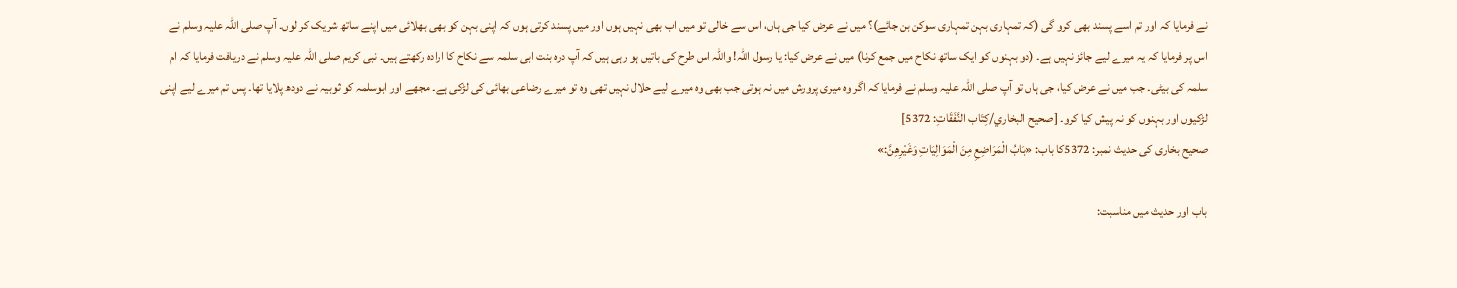نے فرمایا کہ اور تم اسے پسند بھی کرو گی (کہ تمہاری بہن تمہاری سوکن بن جائے)؟ میں نے عرض کیا جی ہاں، اس سے خالی تو میں اب بھی نہیں ہوں اور میں پسند کرتی ہوں کہ اپنی بہن کو بھی بھلائی میں اپنے ساتھ شریک کر لوں۔ آپ صلی اللہ علیہ وسلم نے اس پر فرمایا کہ یہ میرے لیے جائز نہیں ہے۔ (دو بہنوں کو ایک ساتھ نکاح میں جمع کرنا) میں نے عرض کیا: یا رسول اللہ! واللہ اس طرح کی باتیں ہو رہی ہیں کہ آپ درہ بنت ابی سلمہ سے نکاح کا ارادہ رکھتے ہیں۔ نبی کریم صلی اللہ علیہ وسلم نے دریافت فرمایا کہ ام سلمہ کی بیٹی۔ جب میں نے عرض کیا، جی ہاں تو آپ صلی اللہ علیہ وسلم نے فرمایا کہ اگر وہ میری پرورش میں نہ ہوتی جب بھی وہ میرے لیے حلال نہیں تھی وہ تو میرے رضاعی بھائی کی لڑکی ہے۔ مجھے اور ابوسلمہ کو ثوبیہ نے دودھ پلایا تھا۔ پس تم میرے لیے اپنی لڑکیوں اور بہنوں کو نہ پیش کیا کرو۔ [صحيح البخاري/كِتَاب النَّفَقَاتِ: 5372]
صحیح بخاری کی حدیث نمبر: 5372کا باب: «بَابُ الْمَرَاضِعِ مِنَ الْمَوَالِيَاتِ وَغَيْرِهِنَّ:»

باب اور حدیث میں مناسبت: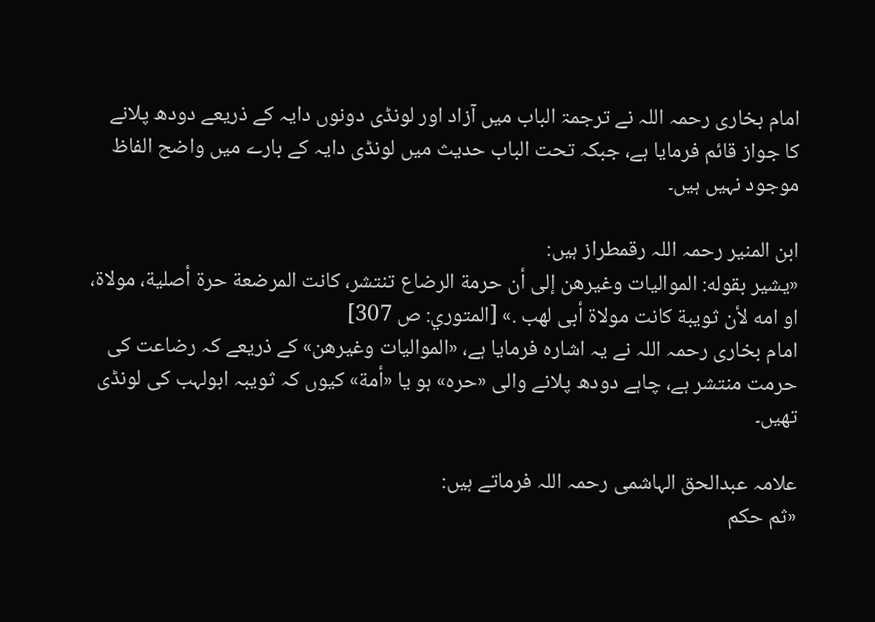امام بخاری رحمہ اللہ نے ترجمۃ الباب میں آزاد اور لونڈی دونوں دایہ کے ذریعے دودھ پلانے کا جواز قائم فرمایا ہے، جبکہ تحت الباب حدیث میں لونڈی دایہ کے بارے میں واضح الفاظ موجود نہیں ہیں۔

ابن المنیر رحمہ اللہ رقمطراز ہیں:
«يشير بقوله: المواليات وغيرهن إلى أن حرمة الرضاع تنتشر، كانت المرضعة حرة أصلية، مولاة، او امه لأن ثويبة كانت مولاة أبى لهب .» [المتوري: ص 307]
امام بخاری رحمہ اللہ نے یہ اشارہ فرمایا ہے، «المواليات وغيرهن» کے ذریعے کہ رضاعت کی حرمت منتشر ہے، چاہے دودھ پلانے والی «حره» ہو یا «أمة» کیوں کہ ثویبہ ابولہب کی لونڈی تھیں۔

علامہ عبدالحق الہاشمی رحمہ اللہ فرماتے ہیں:
«ثم حكم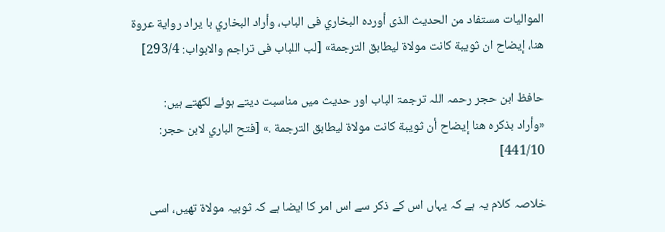المواليات مستفاد من الحديث الذى أورده البخاري فى الباب، وأراد البخاري با يراد رواية عروة هنا، إيضاح ان ثويبة كانت مولاة ليطابق الترجمة» [لب اللباب فی تراجم والابواب: 293/4]

حافظ ابن حجر رحمہ اللہ ترجمۃ الباب اور حدیث میں مناسبت دیتے ہوئے لکھتے ہیں:
«وأراد بذكره هنا إيضاح أن ثويبة كانت مولاة ليطابق الترجمة .» [فتح الباري لابن حجر: 441/10]

خلاصہ کلام یہ ہے کہ یہاں اس کے ذکر سے اس امر کا ایضا ہے کہ ثوبیہ مولاۃ تھیں، اسی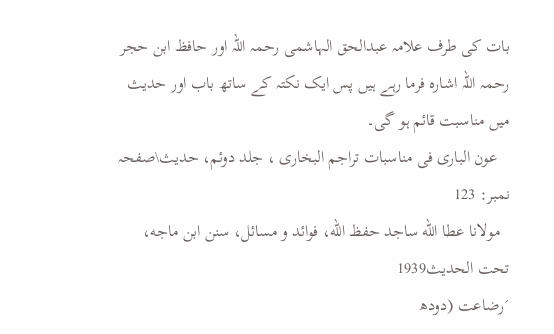بات کی طرف علامہ عبدالحق الہاشمی رحمہ اللہ اور حافظ ابن حجر رحمہ اللہ اشارہ فرما رہے ہیں پس ایک نکتہ کے ساتھ باب اور حدیث میں مناسبت قائم ہو گی۔
   عون الباری فی مناسبات تراجم البخاری ، جلد دوئم، حدیث\صفحہ نمبر: 123
  مولانا عطا الله ساجد حفظ الله، فوائد و مسائل، سنن ابن ماجه، تحت الحديث1939
´رضاعت (دودھ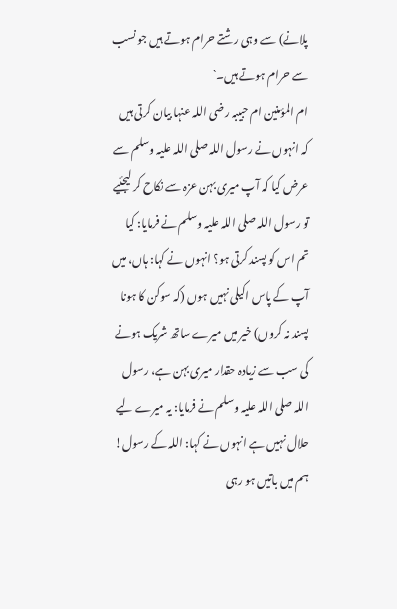پلانے) سے وہی رشتے حرام ہوتے ہیں جو نسب سے حرام ہوتے ہیں۔`
ام المؤمنین ام حبیبہ رضی اللہ عنہا بیان کرتی ہیں کہ انہوں نے رسول اللہ صلی اللہ علیہ وسلم سے عرض کیا کہ آپ میری بہن عزہ سے نکاح کر لیجئیے تو رسول اللہ صلی اللہ علیہ وسلم نے فرمایا: کیا تم اس کو پسند کرتی ہو؟ انہوں نے کہا: ہاں، میں آپ کے پاس اکیلی نہیں ہوں (کہ سوکن کا ہونا پسند نہ کروں) خیر میں میرے ساتھ شریک ہونے کی سب سے زیادہ حقدار میری بہن ہے، رسول اللہ صلی اللہ علیہ وسلم نے فرمایا: یہ میرے لیے حلال نہیں ہے انہوں نے کہا: اللہ کے رسول! ہم میں باتیں ہو رہی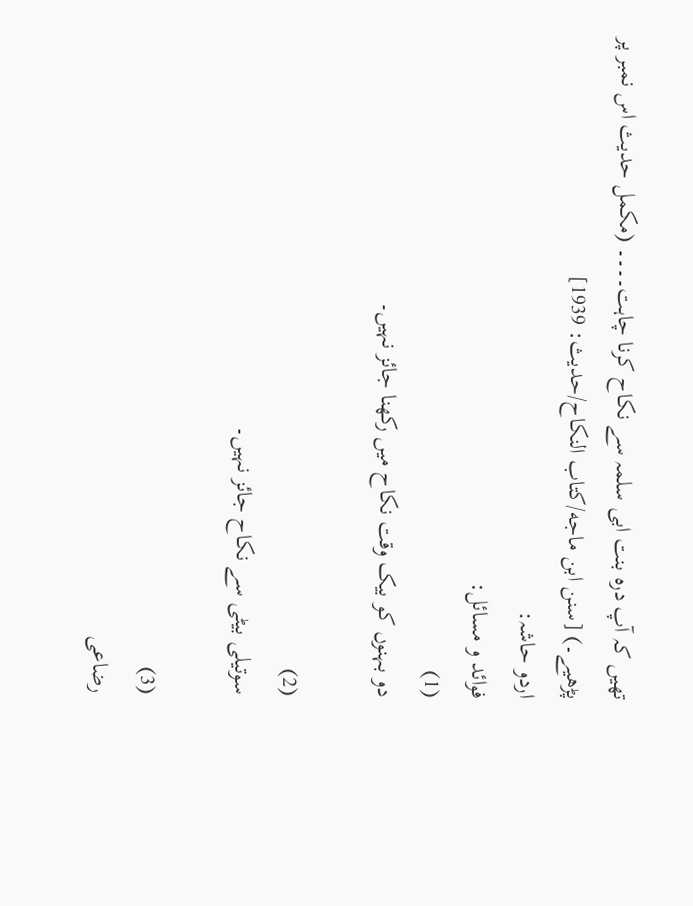تھیں کہ آپ درہ بنت ابی سلمہ سے نکاح کرنا چاہت۔۔۔۔ (مکمل حدیث اس نمبر پر پڑھیے۔) [سنن ابن ماجه/كتاب النكاح/حدیث: 1939]
اردو حاشہ:
فوائد و مسائل:
(1)
دو بہنوں کو بیک وقت نکاح میں رکھنا جائز نہیں۔

(2)
سوتیلی بیٹی سے نکاح جائز نہیں۔

(3)
رضاعی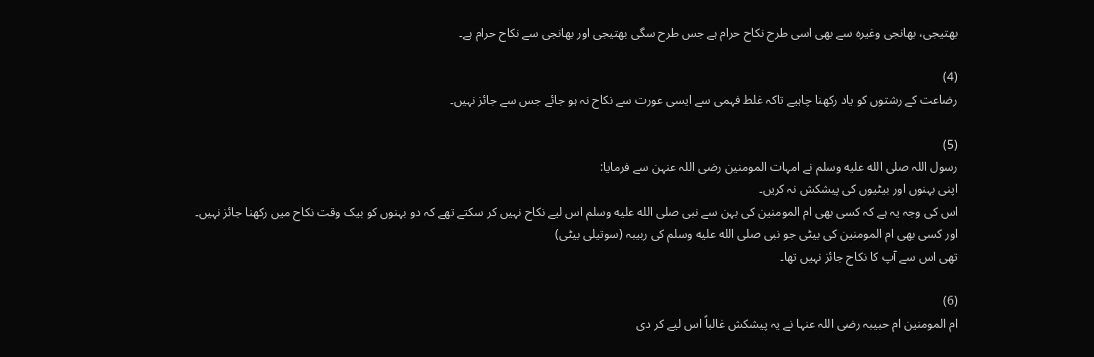بھتیجی، بھانجی وغیرہ سے بھی اسی طرح نکاح حرام ہے جس طرح سگی بھتیجی اور بھانجی سے نکاح حرام ہے۔

(4)
رضاعت کے رشتوں کو یاد رکھنا چاہیے تاکہ غلط فہمی سے ایسی عورت سے نکاح نہ ہو جائے جس سے جائز نہیں۔

(5)
رسول اللہ صلى الله عليه وسلم نے امہات المومنین رضی اللہ عنہن سے فرمایا:
اپنی بہنوں اور بیٹیوں کی پیشکش نہ کریں۔
اس کی وجہ یہ ہے کہ کسی بھی ام المومنین کی بہن سے نبی صلى الله عليه وسلم اس لیے نکاح نہیں کر سکتے تھے کہ دو بہنوں کو بیک وقت نکاح میں رکھنا جائز نہیں۔
اور کسی بھی ام المومنین کی بیٹی جو نبی صلى الله عليه وسلم کی ربیبہ (سوتیلی بیٹی)
تھی اس سے آپ کا نکاح جائز نہیں تھا۔

(6)
ام المومنین ام حبیبہ رضی اللہ عنہا نے یہ پیشکش غالباً اس لیے کر دی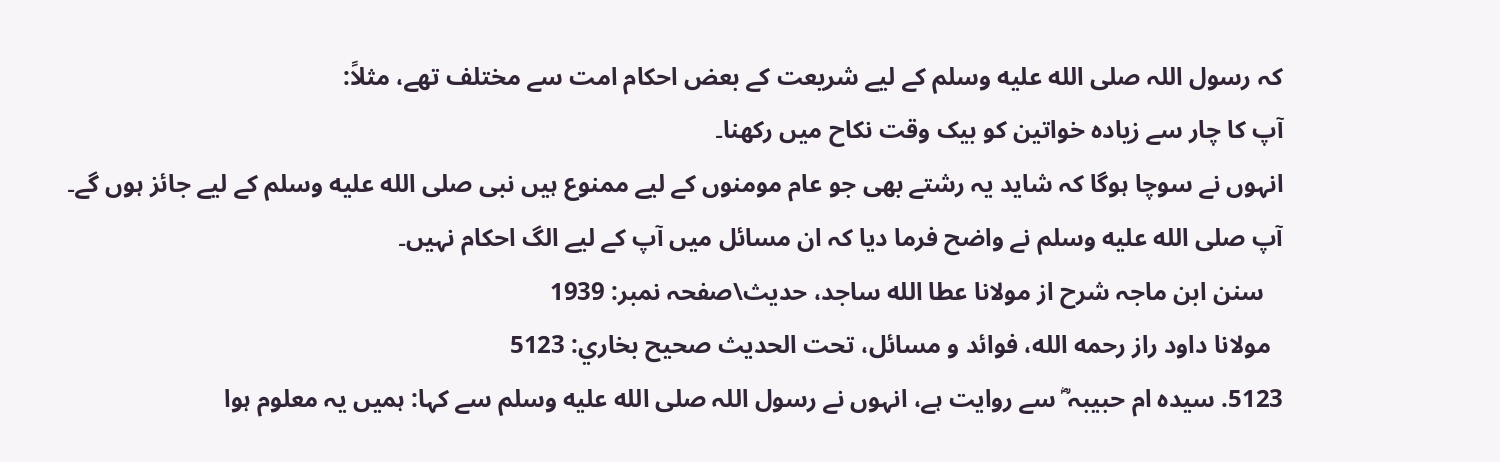کہ رسول اللہ صلى الله عليه وسلم کے لیے شریعت کے بعض احکام امت سے مختلف تھے، مثلاً:
آپ کا چار سے زیادہ خواتین کو بیک وقت نکاح میں رکھنا۔
انہوں نے سوچا ہوگا کہ شاید یہ رشتے بھی جو عام مومنوں کے لیے ممنوع ہیں نبی صلى الله عليه وسلم کے لیے جائز ہوں گے۔
آپ صلى الله عليه وسلم نے واضح فرما دیا کہ ان مسائل میں آپ کے لیے الگ احکام نہیں۔
   سنن ابن ماجہ شرح از مولانا عطا الله ساجد، حدیث\صفحہ نمبر: 1939
  مولانا داود راز رحمه الله، فوائد و مسائل، تحت الحديث صحيح بخاري: 5123
5123. سیدہ ام حبیبہ ؓ سے روایت ہے، انہوں نے رسول اللہ صلى الله عليه وسلم سے کہا: ہمیں یہ معلوم ہوا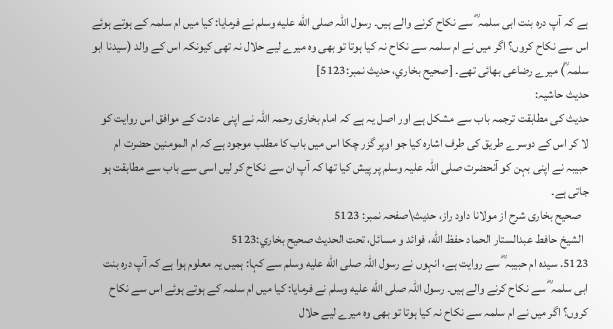ہے کہ آپ درہ بنت ابی سلمہ ؓ سے نکاح کرنے والے ہیں۔ رسول اللہ صلى الله عليه وسلم نے فرمایا: کیا میں ام سلمہ کے ہوتے ہوئے اس سے نکاح کروں؟ اگر میں نے ام سلمہ سے نکاح نہ کیا ہوتا تو بھی وہ میرے لیے حلال نہ تھی کیونکہ اس کے والد (سیدنا ابو سلمہ ؓ) میرے رضاعی بھائی تھے۔ [صحيح بخاري، حديث نمبر:5123]
حدیث حاشیہ:
حدیث کی مطابقت ترجمہ باب سے مشکل ہے اور اصل یہ ہے کہ امام بخاری رحمہ اللہ نے اپنی عادت کے موافق اس روایت کو لا کر اس کے دوسرے طریق کی طرف اشارہ کیا جو اوپر گزر چکا اس میں باب کا مطلب موجود ہے کہ ام المومنین حضرت ام حبیبہ نے اپنی بہن کو آنحضرت صلی اللہ علیہ وسلم پر پیش کیا تھا کہ آپ ان سے نکاح کر لیں اسی سے باب سے مطابقت ہو جاتی ہے۔
   صحیح بخاری شرح از مولانا داود راز، حدیث\صفحہ نمبر: 5123
  الشيخ حافط عبدالستار الحماد حفظ الله، فوائد و مسائل، تحت الحديث صحيح بخاري:5123
5123. سیدہ ام حبیبہ ؓ سے روایت ہے، انہوں نے رسول اللہ صلى الله عليه وسلم سے کہا: ہمیں یہ معلوم ہوا ہے کہ آپ درہ بنت ابی سلمہ ؓ سے نکاح کرنے والے ہیں۔ رسول اللہ صلى الله عليه وسلم نے فرمایا: کیا میں ام سلمہ کے ہوتے ہوئے اس سے نکاح کروں؟ اگر میں نے ام سلمہ سے نکاح نہ کیا ہوتا تو بھی وہ میرے لیے حلال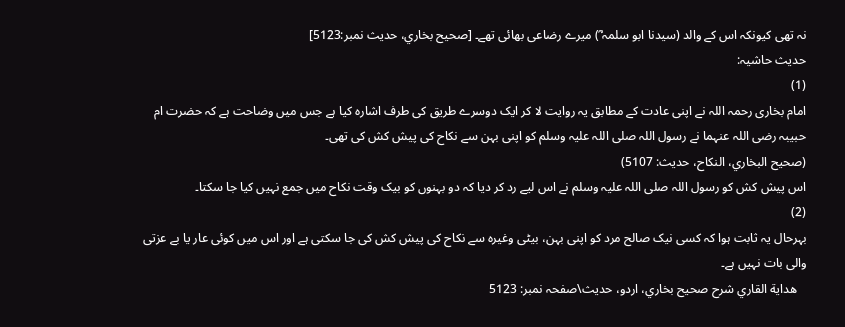نہ تھی کیونکہ اس کے والد (سیدنا ابو سلمہ ؓ) میرے رضاعی بھائی تھے۔ [صحيح بخاري، حديث نمبر:5123]
حدیث حاشیہ:
(1)
امام بخاری رحمہ اللہ نے اپنی عادت کے مطابق یہ روایت لا کر ایک دوسرے طریق کی طرف اشارہ کیا ہے جس میں وضاحت ہے کہ حضرت ام حبیبہ رضی اللہ عنہما نے رسول اللہ صلی اللہ علیہ وسلم کو اپنی بہن سے نکاح کی پیش کش کی تھی۔
(صحیح البخاري، النکاح، حدیث: 5107)
اس پیش کش کو رسول اللہ صلی اللہ علیہ وسلم نے اس لیے رد کر دیا کہ دو بہنوں کو بیک وقت نکاح میں جمع نہیں کیا جا سکتا۔
(2)
بہرحال یہ ثابت ہوا کہ کسی نیک صالح مرد کو اپنی بہن، بیٹی وغیرہ سے نکاح کی پیش کش کی جا سکتی ہے اور اس میں کوئی عار یا بے عزتی والی بات نہیں ہے۔
   هداية القاري شرح صحيح بخاري، اردو، حدیث\صفحہ نمبر: 5123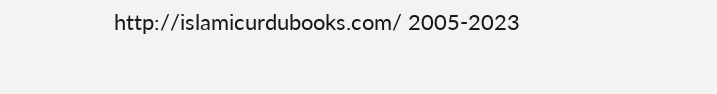http://islamicurdubooks.com/ 2005-2023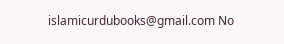islamicurdubooks@gmail.com No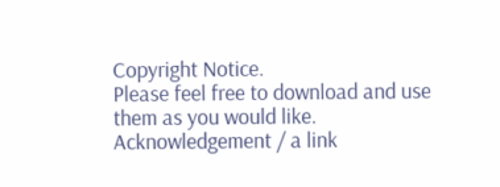Copyright Notice.
Please feel free to download and use them as you would like.
Acknowledgement / a link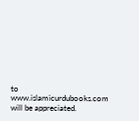to www.islamicurdubooks.com will be appreciated.